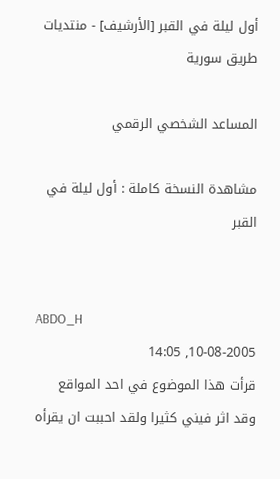أول ليلة في القبر [الأرشيف] - منتديات طريق سورية

المساعد الشخصي الرقمي

مشاهدة النسخة كاملة : أول ليلة في القبر


ABDO_H
10-08-2005, 14:05
قرأت هذا الموضوع في احد المواقع وقد اثر فيني كثيرا ولقد احببت ان يقرأه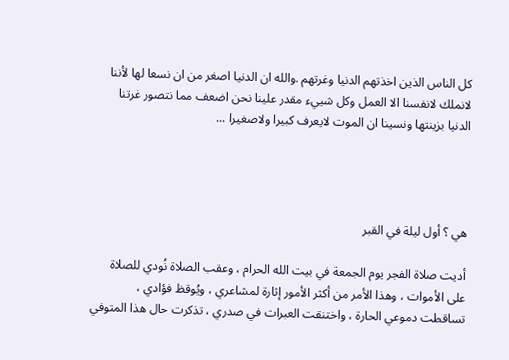كل الناس الذين اخذتهم الدنيا وغرتهم .والله ان الدنيا اصغر من ان نسعا لها لأننا لانملك لانفسنا الا العمل وكل شييء مقدر علينا نحن اضعف مما نتصور غرتنا الدنيا بزينتها ونسينا ان الموت لايعرف كبيرا ولاصغيرا ...




هي ؟ أول ليلة في القبر

أديت صلاة الفجر يوم الجمعة في بيت الله الحرام ، وعقب الصلاة نُودي للصلاة على الأموات ، وهذا الأمر من أكثر الأمور إثارة لمشاعري ، ويُوقظ فؤادي ، تساقطت دموعي الحارة ، واختنقت العبرات في صدري ، تذكرت حال هذا المتوفي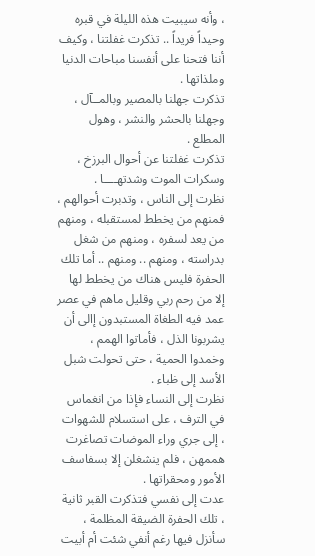، وأنه سيبيت هذه الليلة في قبره وحيداً فريداً .. تذكرت غفلتنا ، وكيف أننا فتحنا على أنفسنا مباحات الدنيا وملذاتها .
تذكرت جهلنا بالمصير وبالمــآل ، وجهلنا بالحشر والنشر ، وهول المطلع .
تذكرت غفلتنا عن أحوال البرزخ ، وسكرات الموت وشدتهــــا .
نظرت إلى الناس ، وتدبرت أحوالهم ، فمنهم من يخطط لمستقبله ، ومنهم من يعد لسفره ، ومنهم من شغل بدراسته ، ومنهم .. ومنهم .. أما تلك الحفرة فليس هناك من يخطط لها إلا من رحم ربي وقليل ماهم في عصر عمد فيه الطغاة المستبدون إالى أن يشربونا الذل ، فأماتوا الهمم ، وخمدوا الحمية ، حتى تحولت شبل الأسد إلى ظباء .
نظرت إلى النساء فإذا من انغماس في الترف ، على استسلام للشهوات ، إلى جري وراء الموضات تصاغرت هممهن ، فلم ينشغلن إلا بسفاسف الأمور ومحقراتها .
عدت إلى نفسي فتذكرت القبر ثانية ، تلك الحفرة الضيقة المظلمة ، سأنزل فيها رغم أنفي شئت أم أبيت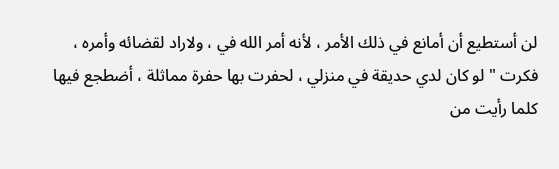لن أستطيع أن أمانع في ذلك الأمر ، لأنه أمر الله في ، ولاراد لقضائه وأمره ، فكرت " لو كان لدي حديقة في منزلي ، لحفرت بها حفرة مماثلة ، أضطجع فيها كلما رأيت من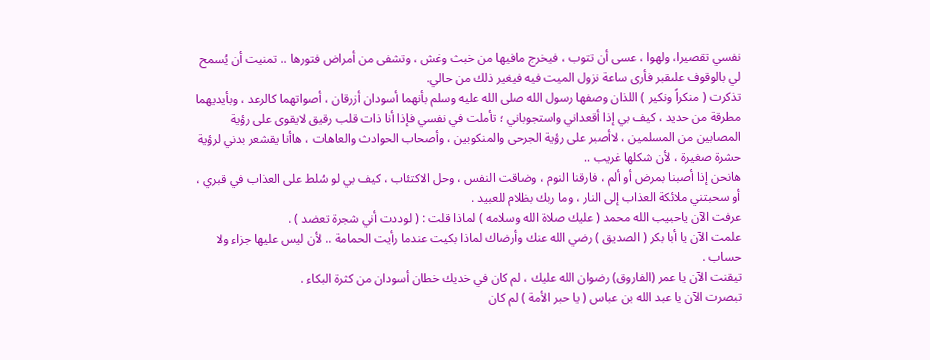نفسي تقصيرا، ولهوا ، عسى أن تتوب ، فيخرج مافيها من خبث وغش ، وتشفى من أمراض فتورها .. تمنيت أن يُسمح لي بالوقوف علىقبر فأرى ساعة نزول الميت فيه فيغير ذلك من حالي.
تذكرت ( منكراً ونكير ) اللذان وصفها رسول الله صلى الله عليه وسلم بأنهما أسودان أزرقان ، أصواتهما كالرعد ، وبأيديهما مطرقة من حديد ، كيف بي إذا أقعداني واستجوباني ؛ تأملت في نفسي فإذا أنا ذات قلب رقيق لايقوى على رؤية المصابين من المسلمين ، لاأصبر على رؤية الجرحى والمنكوبين ، وأصحاب الحوادث والعاهات ، هاأنا يقشعر بدني لرؤية حشرة صغيرة ، لأن شكلها غريب ..
هانحن إذا أصبنا بمرض أو ألم ، فارقنا النوم ، وضاقت النفس ، وحل الاكتئاب ، كيف بي لو سُلط على العذاب في قبري ، أو سحبتني ملائكة العذاب إلى النار ، وما ربك بظلام للعبيد .
عرفت الآن ياحبيب الله محمد ( عليك صلاة الله وسلامه ) لماذا قلت : ( لوددت أني شجرة تعضد ) .
علمت الآن يا أبا بكر ( الصديق ) رضي الله عنك وأرضاك لماذا بكيت عندما رأيت الحمامة .. لأن ليس عليها جزاء ولا حساب .
تيقنت الآن يا عمر (الفاروق) رضوان الله عليك ، لم كان في خديك خطان أسودان من كثرة البكاء .
تبصرت الآن يا عبد الله بن عباس ( يا حبر الأمة ) لم كان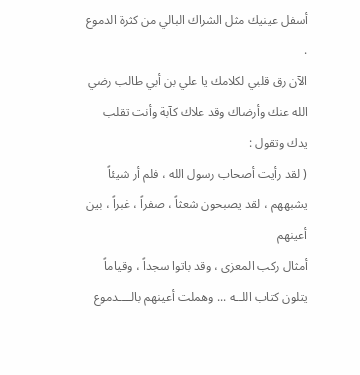أسفل عينيك مثل الشراك البالي من كثرة الدموع .
الآن رق قلبي لكلامك يا علي بن أبي طالب رضي الله عنك وأرضاك وقد علاك كآبة وأنت تقلب يدك وتقول :
( لقد رأيت أصحاب رسول الله ، فلم أر شيئاً يشبههم ، لقد يصبحون شعثاً ، صفراً ، غبراً ، بين أعينهم
أمثال ركب المعزى ، وقد باتوا سجداً ، وقياماً يتلون كتاب اللــه ... وهملت أعينهم بالــــدموع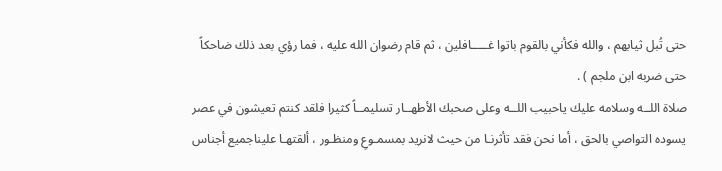حتى تُبل ثيابهم ، والله فكأني بالقوم باتوا غـــــافلين ، ثم قام رضوان الله عليه ، فما رؤي بعد ذلك ضاحكاً حتى ضربه ابن ملجم ) .
صلاة اللــه وسلامه عليك ياحبيب اللــه وعلى صحبك الأطهــار تسليمــاً كثيرا فلقد كنتم تعيشون في عصر يسوده التواصي بالحق ، أما نحن فقد تأثرنـا من حيث لانريد بمسمـوعِ ومنظـور ، ألقتهـا عليناجميع أجناس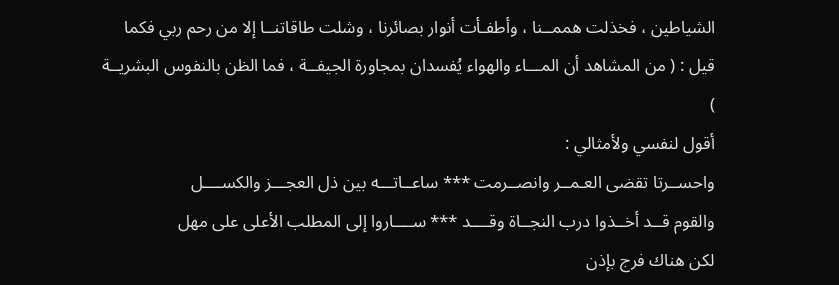الشياطين ، فخذلت هممــنا ، وأطفـأت أنوار بصائرنا ، وشلت طاقاتنــا إلا من رحم ربي فكما قيل : ( من المشاهد أن المـــاء والهواء يُفسدان بمجاورة الجيفــة ، فما الظن بالنفوس البشريــة )
أقول لنفسي ولأمثالي :
واحســرتا تقضى العـمــر وانصــرمت *** ساعــاتـــه بين ذل العجـــز والكســــل
والقوم قــد أخــذوا درب النجــاة وقــــد *** ســــاروا إلى المطلب الأعلى على مهل
لكن هناك فرج بإذن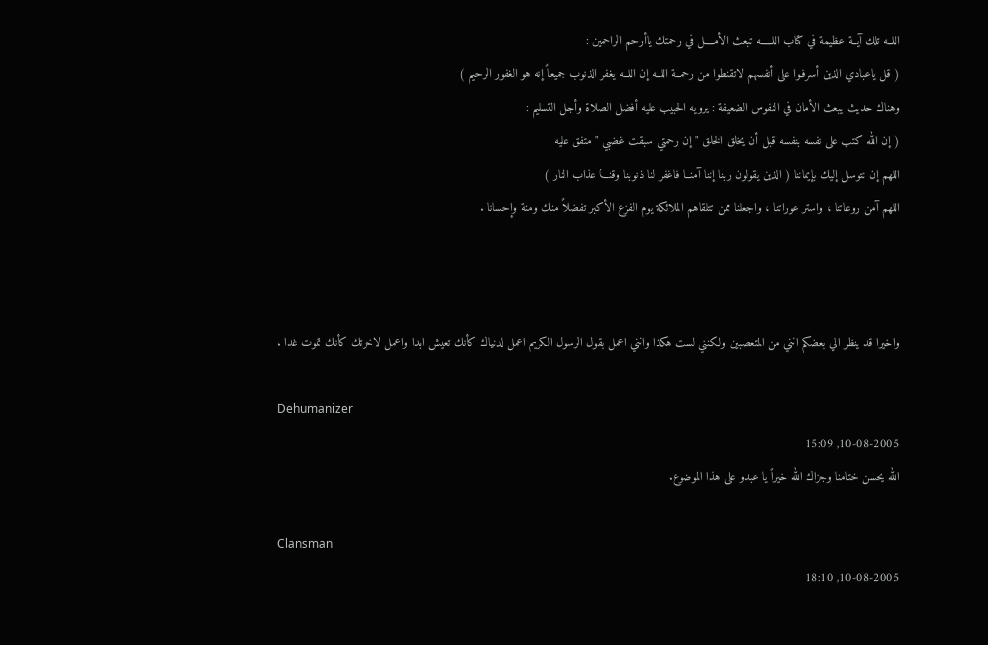اللــه تلك آيــة عظيمة في كتاب اللـــــه تبعث الأمــــل في رحمتك ياأرحم الراحمين :
( قل ياعبادي الذين أسرفـوا على أنفسهم لاتقنطوا من رحمــة اللــه إن اللــه يغفر الذنوب جميعاً إنه هو الغفور الرحيم )
وهناك حديث يبعث الأمان في النفوس الضعيفة : يرويه الحبيب عليه أفضل الصلاة وأجل التسليم :
( إن الله كتب على نفسه بنفسه قبل أن يخلق الخلق " إن رحمتي سبقت غضبي " متفق عليه
اللهم إن نتوسل إليك بإيماننا ( الذين يقولون ربنا إننا آمنــا فاغفر لنا ذنوبنا وقنـــا عذاب النار )
اللهم آمن روعاتنا ، واستر عوراتنا ، واجعلنا ممن تتلقاهم الملائكة يوم الفزع الأكبر تفضلاً منك ومنة وإحسانا .



واخيرا قد ينظر الي بعضكم انني من المتعصبين ولكنني لست هكذا وانني اعمل بقول الرسول الكريم اعمل لدنياك كأنك تعيش ابدا واعمل لاخرتك كأنك تموت غدا .

Dehumanizer
10-08-2005, 15:09
الله يحسن ختامنا وجزاك الله خيراً يا عبدو على هذا الموضوع.

Clansman
10-08-2005, 18:10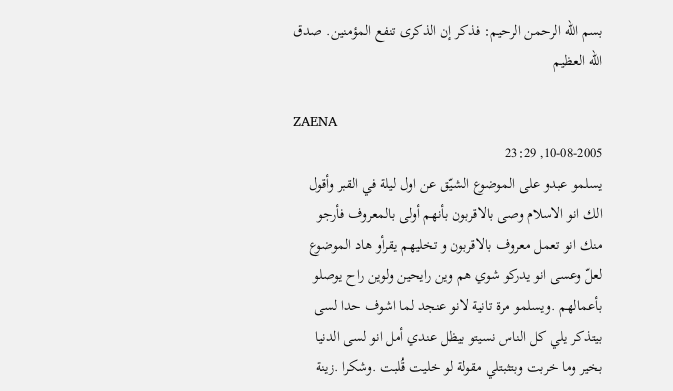بسم الله الرحمن الرحيم: فذكر إن الذكرى تنفع المؤمنين. صدق الله العظيم

ZAENA
10-08-2005, 23:29
يسلمو عبدو على الموضوع الشيّق عن اول ليلة في القبر وأقول الك انو الاسلام وصى بالاقربون بأنهم أولى بالمعروف فأرجو منك انو تعمل معروف بالاقربون و تخليهم يقرأو هاد الموضوع لعلّ وعسى انو يدركو شوي هم وين رايحين ولوين راح يوصلو بأعمالهم .ويسلمو مرة تانية لانو عنجد لما اشوف حدا لسى بيتذكر يلي كل الناس نسيتو بيظل عندي أمل انو لسى الدنيا بخير وما خربت وبتثبتلي مقولة لو خليت قُلبت .وشكرا .زينة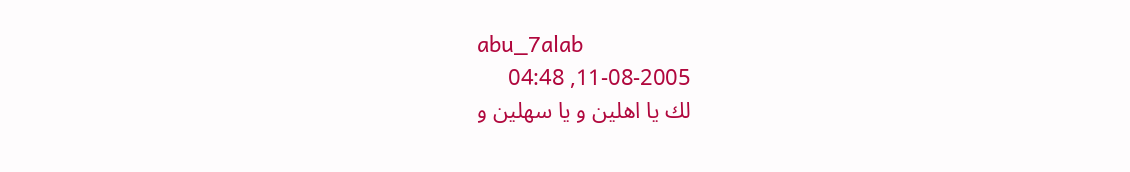abu_7alab
11-08-2005, 04:48
لك يا اهلين و يا سهلين و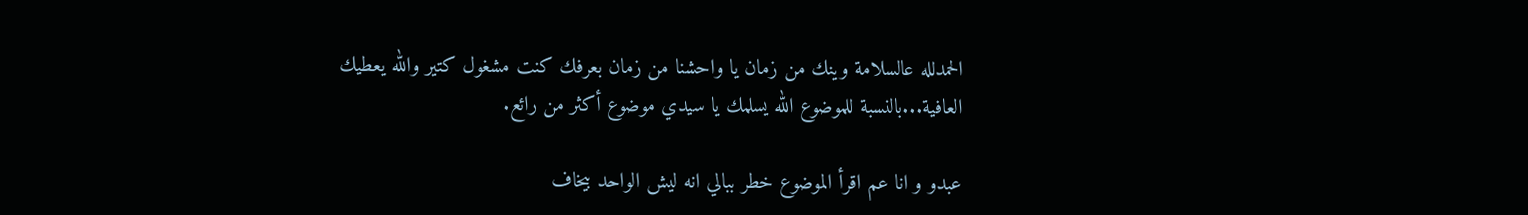الحمدلله عالسلامة وينك من زمان يا واحشنا من زمان بعرفك كنت مشغول كتير والله يعطيك العافية...بالنسبة للموضوع الله يسلمك يا سيدي موضوع أكثر من رائع.

عبدو و انا عم اقرأ الموضوع خطر ببالي انه ليش الواحد بيخاف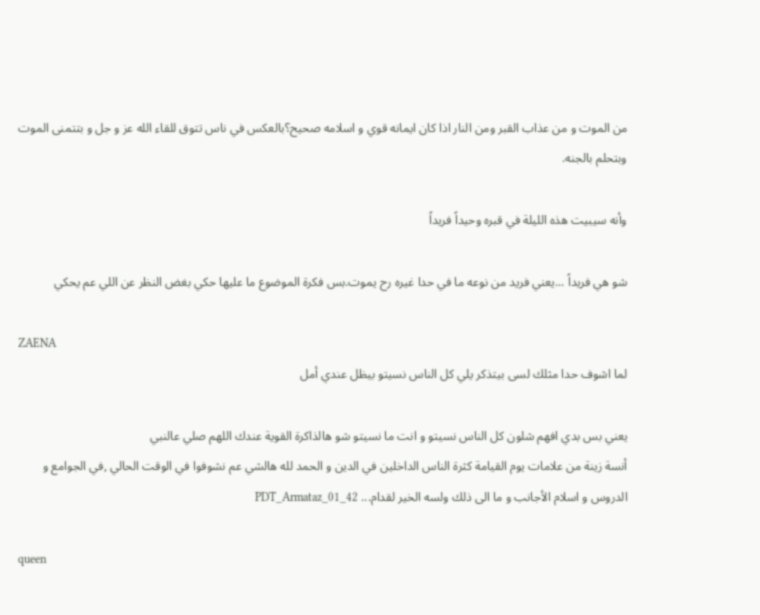من الموت و من عذاب القبر ومن النار اذا كان ايمانه قوي و اسلامه صحيح؟بالعكس في ناس تتوق للقاء الله عز و جل و بتتمنى الموت وبتحلم بالجنه.

وأنه سيبيت هذه الليلة في قبره وحيداً فريداً

شو هي فريداً ...يعني فريد من نوعه ما في حدا غيره رح يموت.بس فكرة الموضوع ما عليها حكي بغض النظر عن اللي عم يحكي

ZAENA
لما اشوف حدا مثلك لسى بيتذكر يلي كل الناس نسيتو بيظل عندي أمل

يعني بس بدي افهم شلون كل الناس نسيتو و انت ما نسيتو شو هالذاكرة القوية عندك اللهم صلي عالنبي
أنسة زينة من علامات يوم القيامة كثرة الناس الداخلين في الدين و الحمد لله هالشي عم نشوفوا في الوقت الحالي ,في الجوامع و الدروس و اسلام الأجانب و ما الى ذلك ولسه الخير لقدام... PDT_Armataz_01_42

queen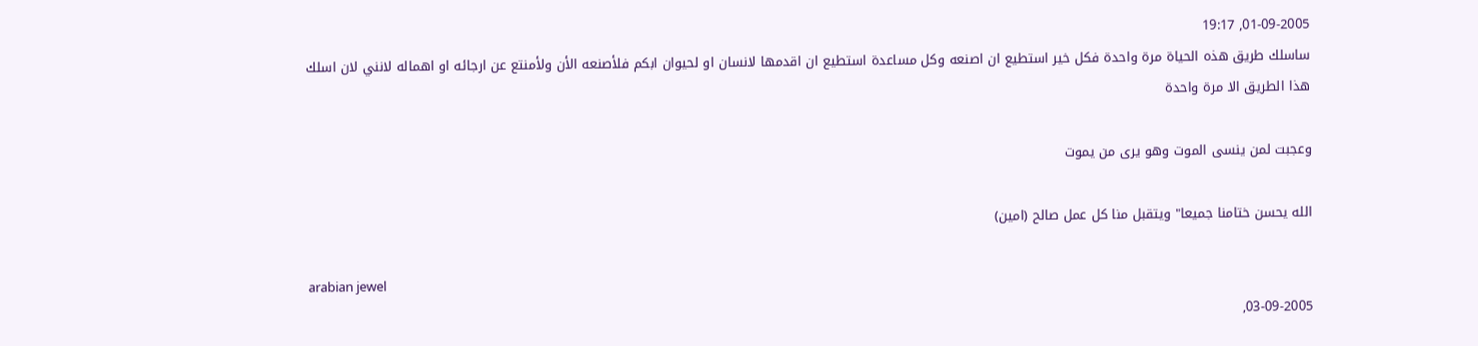01-09-2005, 19:17
ساسلك طريق هذه الحياة مرة واحدة فكل خير استطيع ان اصنعه وكل مساعدة استطيع ان اقدمها لانسان او لحيوان ابكم فلأصنعه الأن ولأمنتع عن ارجائه او اهماله لانني لان اسلك هذا الطريق الا مرة واحدة

وعجبت لمن ينسى الموت وهو يرى من يموت

الله يحسن ختامنا جميعا" ويتقبل منا كل عمل صالح (امين)

arabian jewel
03-09-2005,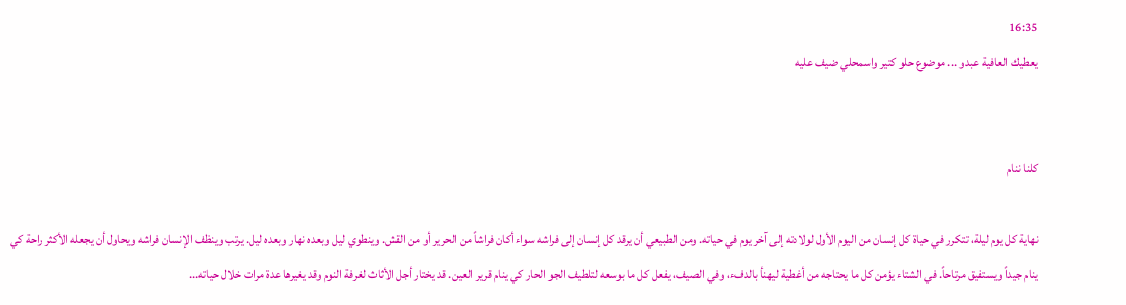16:35
يعطيك العافية عبدو ... موضوع حلو كتير واسمحلي ضيف عليه


كلنا ننام

نهاية كل يوم ليلة، تتكرر في حياة كل إنسان من اليوم الأول لولادته إلى آخر يوم في حياته. ومن الطبيعي أن يرقد كل إنسان إلى فراشه سواء أكان فراشاً من الحرير أو من القش. وينطوي ليل وبعده نهار وبعده ليل. يرتب وينظف الإنسان فراشه ويحاول أن يجعله الأكثر راحة كي ينام جيداً ويستفيق مرتاحاً. في الشتاء يؤمن كل ما يحتاجه من أغطية ليهنأ بالدفء، وفي الصيف، يفعل كل ما بوسعه لتلطيف الجو الحار كي ينام قرير العين. قد يختار أجل الأثاث لغرفة النوم وقد يغيرها عدة مرات خلال حياته...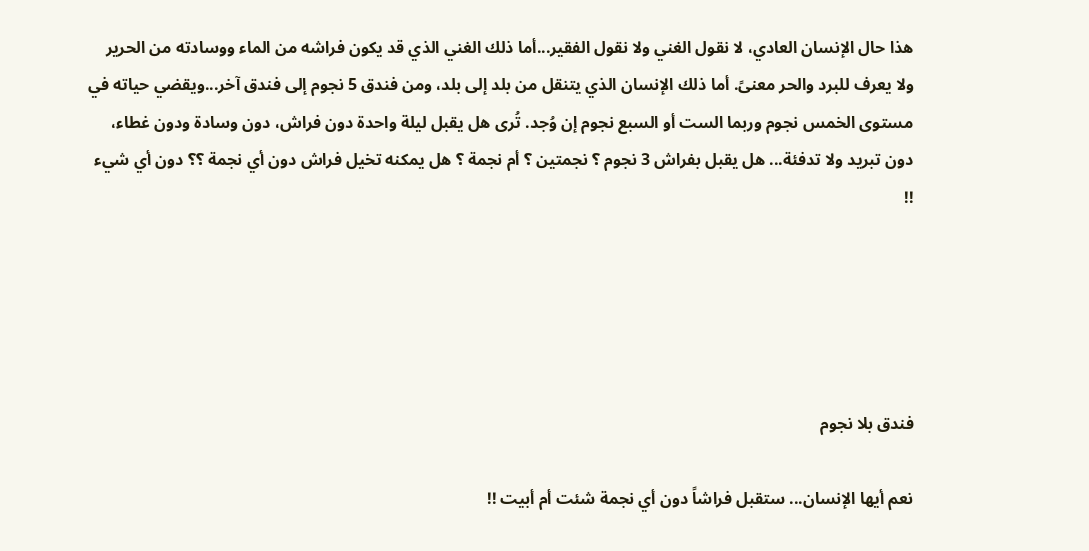هذا حال الإنسان العادي، لا نقول الغني ولا نقول الفقير...أما ذلك الغني الذي قد يكون فراشه من الماء ووسادته من الحرير ولا يعرف للبرد والحر معنىً. أما ذلك الإنسان الذي يتنقل من بلد إلى بلد، ومن فندق 5 نجوم إلى فندق آخر...ويقضي حياته في مستوى الخمس نجوم وربما الست أو السبع نجوم إن وُجد. تُرى هل يقبل ليلة واحدة دون فراش، دون وسادة ودون غطاء، دون تبريد ولا تدفئة... هل يقبل بفراش 3 نجوم ؟ نجمتين ؟ أم نجمة ؟ هل يمكنه تخيل فراش دون أي نجمة ؟؟ دون أي شيء !!





فندق بلا نجوم

نعم أيها الإنسان... ستقبل فراشاً دون أي نجمة شئت أم أبيت !!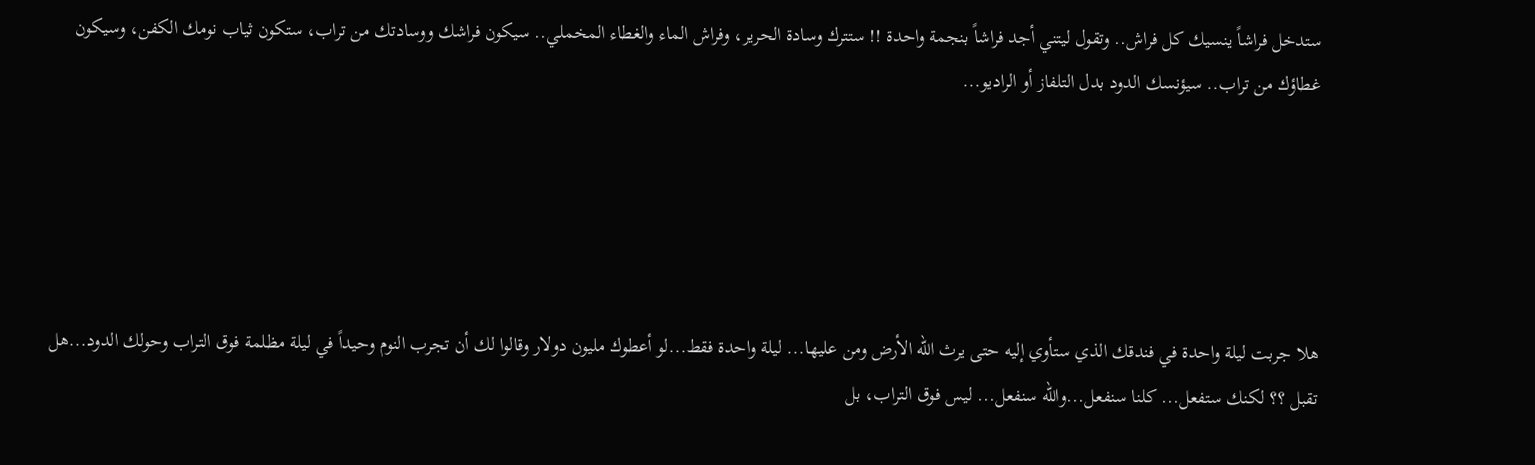ستدخل فراشاً ينسيك كل فراش.. وتقول ليتني أجد فراشاً بنجمة واحدة !! ستترك وسادة الحرير، وفراش الماء والغطاء المخملي.. سيكون فراشك ووسادتك من تراب، ستكون ثياب نومك الكفن، وسيكون غطاؤك من تراب.. سيؤنسك الدود بدل التلفاز أو الراديو...





هلا جربت ليلة واحدة في فندقك الذي ستأوي إليه حتى يرث الله الأرض ومن عليها... ليلة واحدة فقط...لو أعطوك مليون دولار وقالوا لك أن تجرب النوم وحيداً في ليلة مظلمة فوق التراب وحولك الدود...هل تقبل ؟؟ لكنك ستفعل... كلنا سنفعل...والله سنفعل... ليس فوق التراب، بل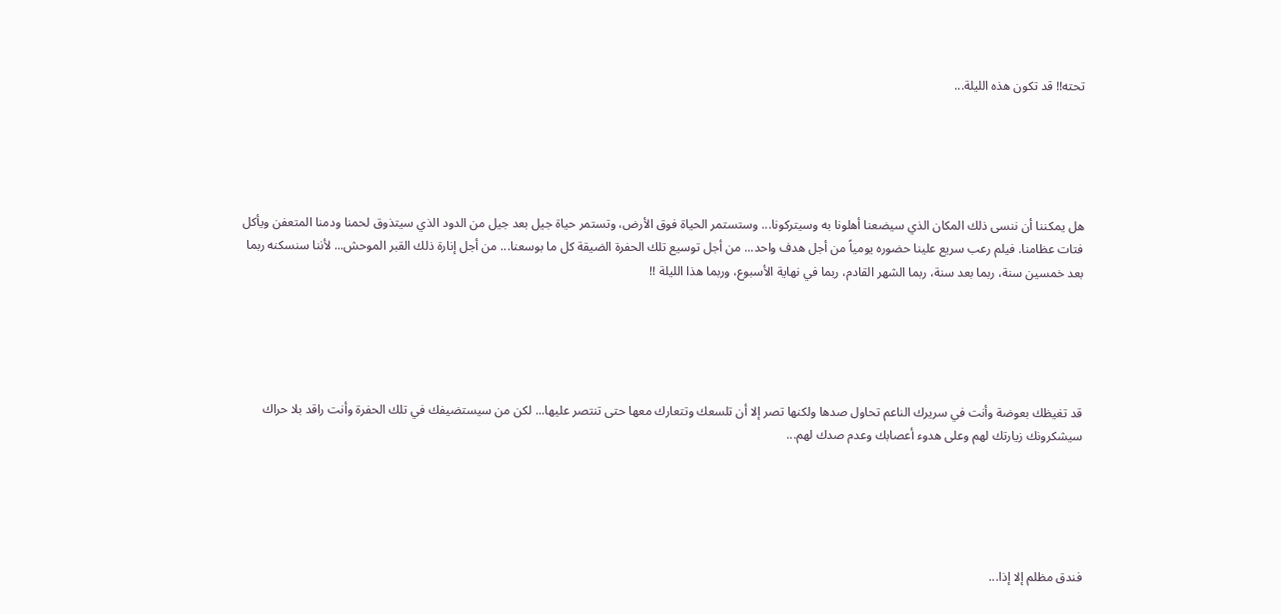تحته!! قد تكون هذه الليلة...





هل يمكننا أن ننسى ذلك المكان الذي سيضعنا أهلونا به وسيتركونا... وستستمر الحياة فوق الأرض، وتستمر حياة جيل بعد جيل من الدود الذي سيتذوق لحمنا ودمنا المتعفن ويأكل فتات عظامنا. فيلم رعب سريع علينا حضوره يومياً من أجل هدف واحد... من أجل توسيع تلك الحفرة الضيقة كل ما بوسعنا... من أجل إنارة ذلك القبر الموحش... لأننا سنسكنه ربما بعد خمسين سنة، ربما بعد سنة، ربما الشهر القادم، ربما في نهاية الأسبوع، وربما هذا الليلة !!





قد تغيظك بعوضة وأنت في سريرك الناعم تحاول صدها ولكنها تصر إلا أن تلسعك وتتعارك معها حتى تنتصر عليها... لكن من سيستضيفك في تلك الحفرة وأنت راقد بلا حراك سيشكرونك زيارتك لهم وعلى هدوء أعصابك وعدم صدك لهم...





فندق مظلم إلا إذا...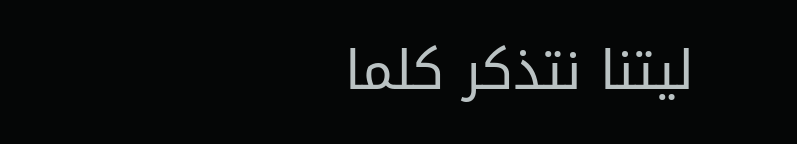ليتنا نتذكر كلما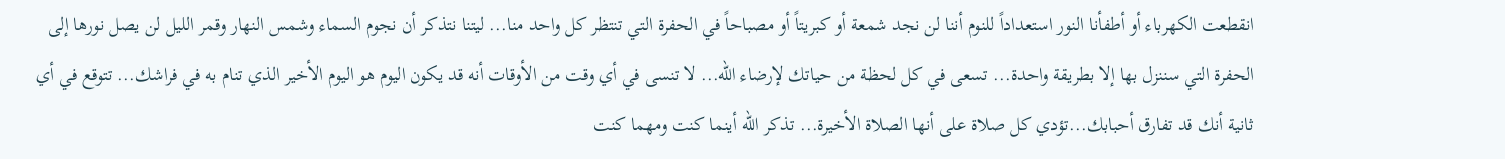انقطعت الكهرباء أو أطفأنا النور استعداداً للنوم أننا لن نجد شمعة أو كبريتاً أو مصباحاً في الحفرة التي تنتظر كل واحد منا... ليتنا نتذكر أن نجوم السماء وشمس النهار وقمر الليل لن يصل نورها إلى الحفرة التي سننزل بها إلا بطريقة واحدة... تسعى في كل لحظة من حياتك لإرضاء الله... لا تنسى في أي وقت من الأوقات أنه قد يكون اليوم هو اليوم الأخير الذي تنام به في فراشك... تتوقع في أي ثانية أنك قد تفارق أحبابك...تؤدي كل صلاة على أنها الصلاة الأخيرة... تذكر الله أينما كنت ومهما كنت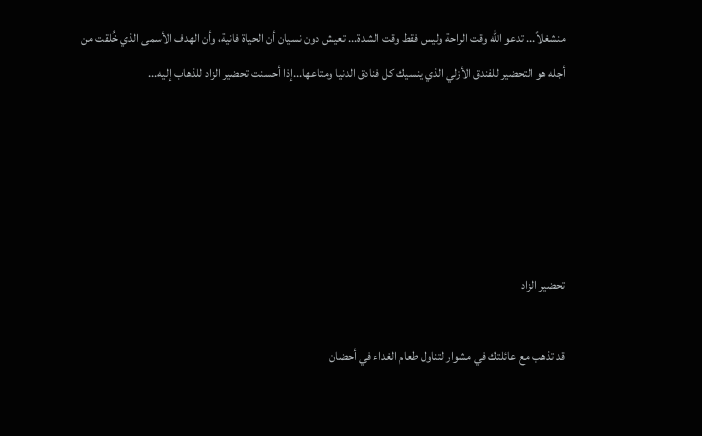منشغلاً... تدعو الله وقت الراحة وليس فقط وقت الشدة... تعيش دون نسيان أن الحياة فانية، وأن الهدف الأسمى الذي خُلقت من أجله هو التحضير للفندق الأزلي الذي ينسيك كل فنادق الدنيا ومتاعها...إذا أحسنت تحضير الزاد للذهاب إليه...





تحضير الزاد

قد تذهب مع عائلتك في مشوار لتناول طعام الغداء في أحضان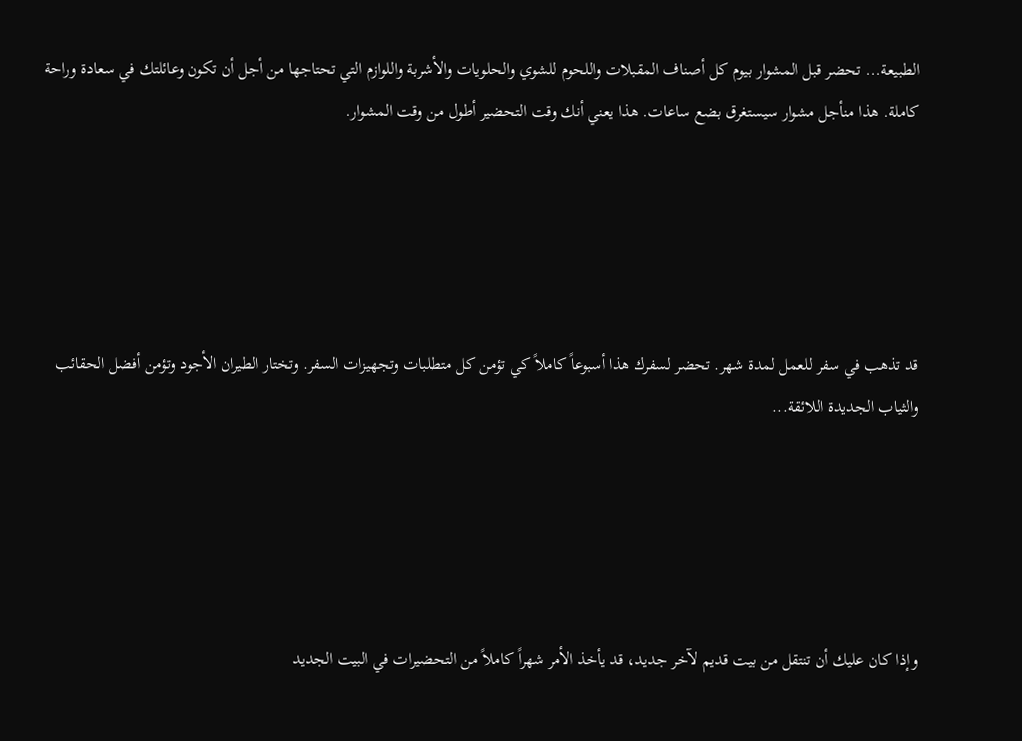الطبيعة... تحضر قبل المشوار بيوم كل أصناف المقبلات واللحوم للشوي والحلويات والأشربة واللوازم التي تحتاجها من أجل أن تكون وعائلتك في سعادة وراحة كاملة. هذا منأجل مشوار سيستغرق بضع ساعات. هذا يعني أنك وقت التحضير أطول من وقت المشوار.





قد تذهب في سفر للعمل لمدة شهر. تحضر لسفرك هذا أسبوعاً كاملاً كي تؤمن كل متطلبات وتجهيزات السفر. وتختار الطيران الأجود وتؤمن أفضل الحقائب والثياب الجديدة اللائقة...





وإذا كان عليك أن تنتقل من بيت قديم لآخر جديد، قد يأخذ الأمر شهراً كاملاً من التحضيرات في البيت الجديد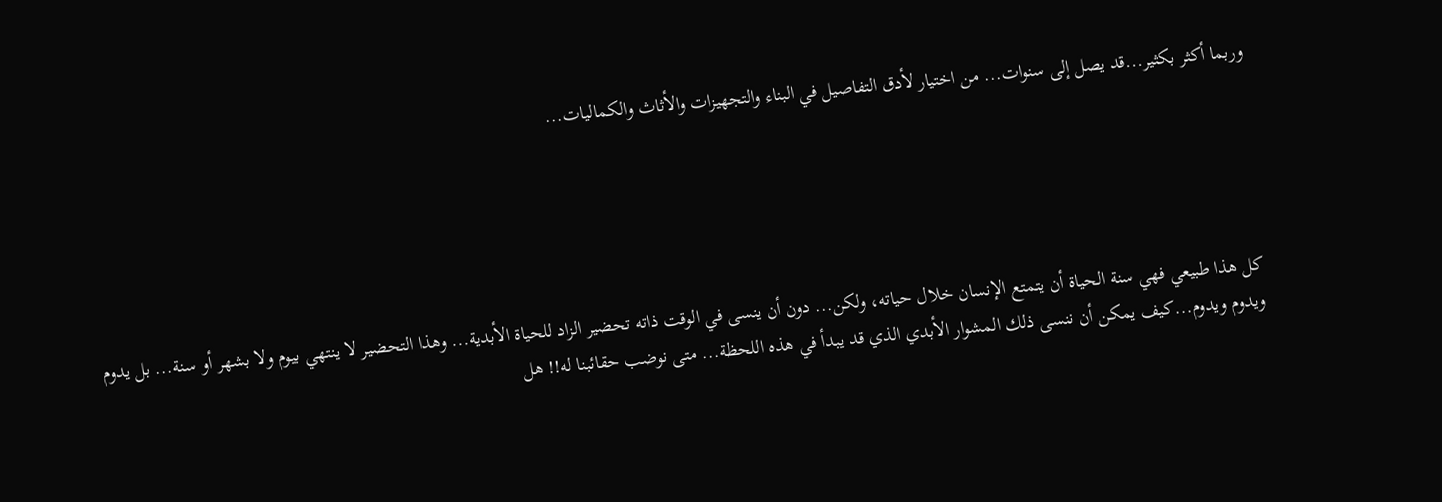وربما أكثر بكثير...قد يصل إلى سنوات... من اختيار لأدق التفاصيل في البناء والتجهيزات والأثاث والكماليات...





كل هذا طبيعي فهي سنة الحياة أن يتمتع الإنسان خلال حياته، ولكن... دون أن ينسى في الوقت ذاته تحضير الزاد للحياة الأبدية... وهذا التحضير لا ينتهي بيوم ولا بشهر أو سنة... بل يدوم ويدوم ويدوم...كيف يمكن أن ننسى ذلك المشوار الأبدي الذي قد يبدأ في هذه اللحظة... متى نوضب حقائبنا له!! هل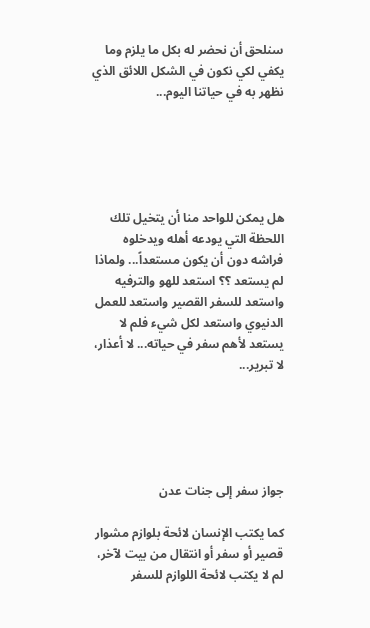سنلحق أن نحضر له بكل ما يلزم وما يكفي لكي نكون في الشكل اللائق الذي نظهر به في حياتنا اليوم...





هل يمكن للواحد منا أن يتخيل تلك اللحظة التي يودعه أهله ويدخلوه فراشه دون أن يكون مستعداً... ولماذا لم يستعد ؟؟ استعد للهو والترفيه واستعد للسفر القصير واستعد للعمل الدنيوي واستعد لكل شيء فلم لا يستعد لأهم سفر في حياته... لا أعذار، لا تبرير...





جواز سفر إلى جنات عدن

كما يكتب الإنسان لائحة بلوازم مشوار قصير أو سفر أو انتقال من بيت لآخر، لم لا يكتب لائحة اللوازم للسفر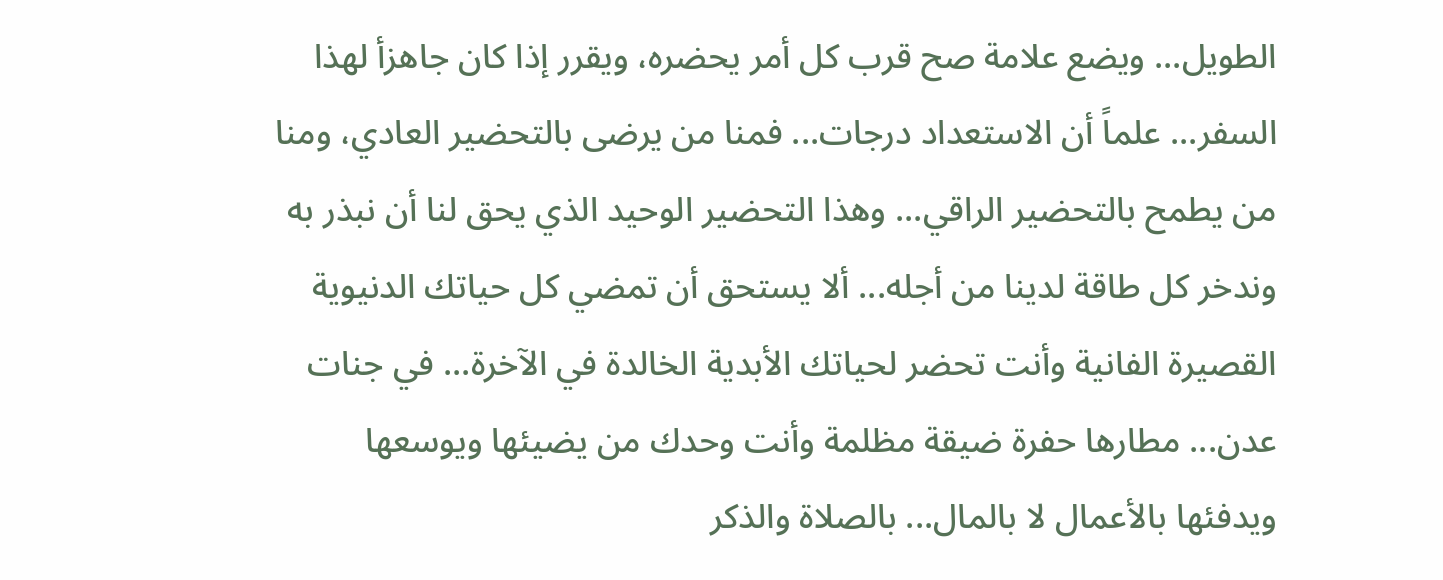الطويل... ويضع علامة صح قرب كل أمر يحضره، ويقرر إذا كان جاهزأ لهذا السفر... علماً أن الاستعداد درجات... فمنا من يرضى بالتحضير العادي، ومنا من يطمح بالتحضير الراقي... وهذا التحضير الوحيد الذي يحق لنا أن نبذر به وندخر كل طاقة لدينا من أجله... ألا يستحق أن تمضي كل حياتك الدنيوية القصيرة الفانية وأنت تحضر لحياتك الأبدية الخالدة في الآخرة... في جنات عدن... مطارها حفرة ضيقة مظلمة وأنت وحدك من يضيئها ويوسعها ويدفئها بالأعمال لا بالمال... بالصلاة والذكر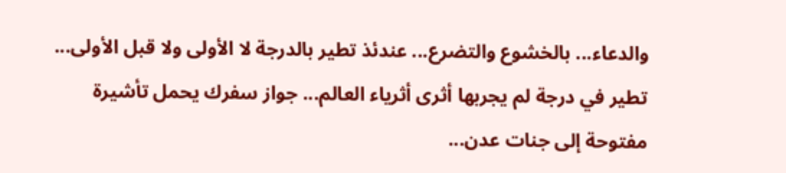والدعاء... بالخشوع والتضرع... عندئذ تطير بالدرجة لا الأولى ولا قبل الأولى... تطير في درجة لم يجربها أثرى أثرياء العالم... جواز سفرك يحمل تأشيرة مفتوحة إلى جنات عدن...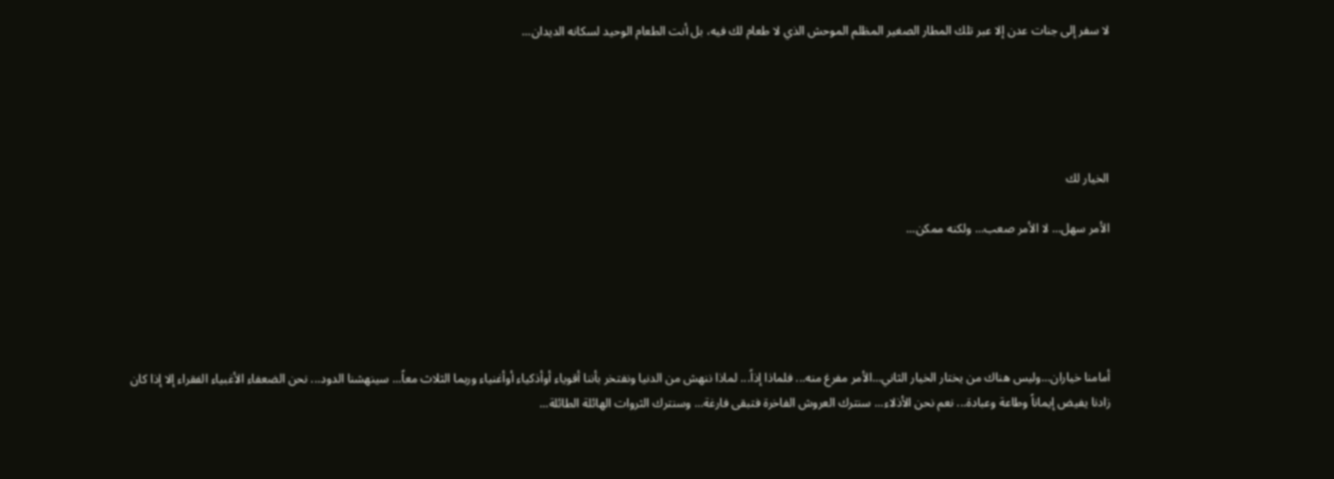لا سفر إلى جنات عدن إلا عبر تلك المطار الصغير المظلم الموحش الذي لا طعام لك فيه، بل أنت الطعام الوحيد لسكانه الديدان...





الخيار لك

الأمر سهل... لا الأمر صعب... ولكنه ممكن...





أمامنا خياران...وليس هناك من يختار الخيار الثاني...الأمر مفرغ منه... فلماذا إذاً... لماذا ننهش من الدنيا ونفتخر بأننا أقوياء أوأذكياء أوأغنياء وربما الثلاث معاً... سينهشنا الدود... نحن الضعفاء الأغبياء الفقراء إلا إذا كان زادنا يفيض إيماناً وطاعة وعبادة... نعم نحن الأذلاء... سنترك العروش الفاخرة فتبقى فارغة... وسنترك الثروات الهائلة الطائلة...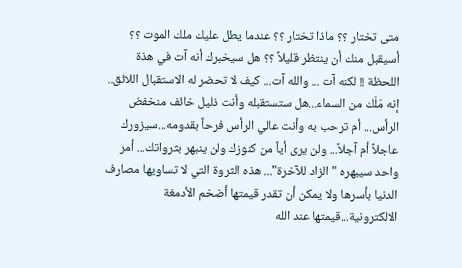متى تختار ؟؟ ماذا تختار ؟؟ عندما يطل عليك ملك الموت ؟؟ أسيقبل منك أن ينتظر قليلاً ؟؟ هل سيخبرك أنه آت في هذة اللحظة !! لكنه آت ... والله آت... كيف لا تحضر له الاستقبال اللائق.. إنه مَلَك من السماء...هل ستستقبله وأنت ذليل خائف منخفض الرأس... أم ترحب به وأنت عالي الرأس فرحاً بقدومه...سيزورك عاجلاً أم آجلاً... ولن يرى أياً من كنوزك ولن ينبهر بثرواتك... أمر واحد سيبهره "الزاد للآخرة"... هذه الثروة التي لا تساويها مصارف الدنيا بأسرها ولا يمكن أن تقدر قيمتها أضخم الأدمغة الالكترونية...قيمتها عند الله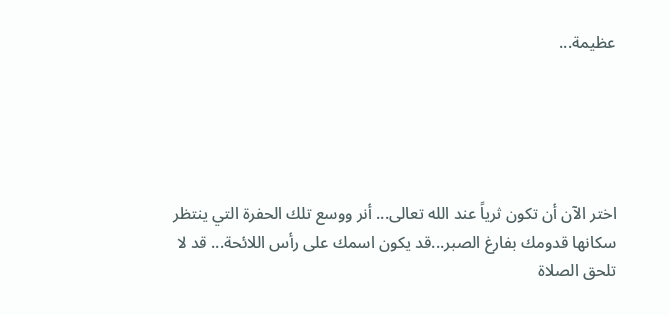عظيمة...





اختر الآن أن تكون ثرياً عند الله تعالى... أنر ووسع تلك الحفرة التي ينتظر سكانها قدومك بفارغ الصبر...قد يكون اسمك على رأس اللائحة... قد لا تلحق الصلاة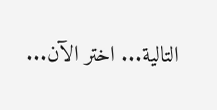التالية... اختر الآن...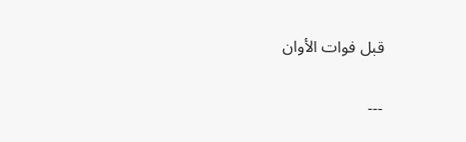قبل فوات الأوان

---